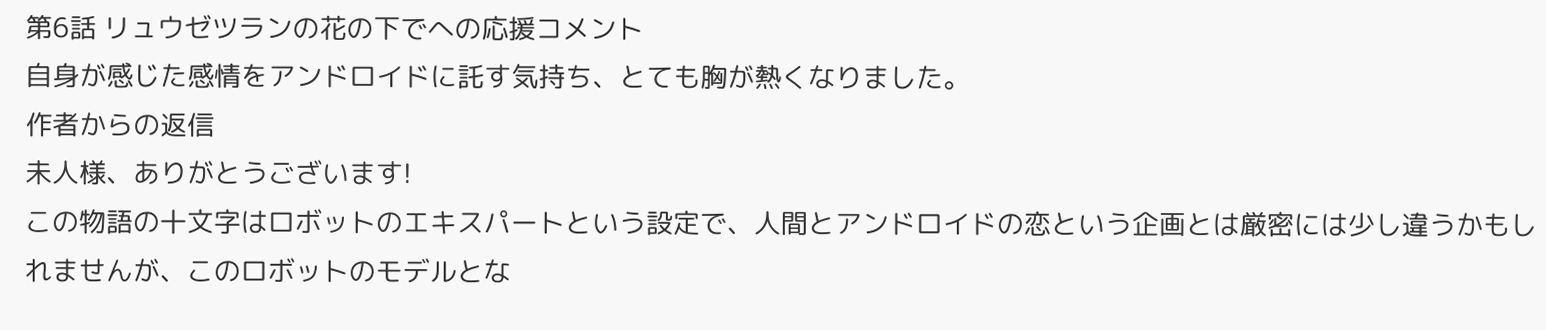第6話 リュウゼツランの花の下でへの応援コメント
自身が感じた感情をアンドロイドに託す気持ち、とても胸が熱くなりました。
作者からの返信
未人様、ありがとうございます!
この物語の十文字はロボットのエキスパートという設定で、人間とアンドロイドの恋という企画とは厳密には少し違うかもしれませんが、このロボットのモデルとな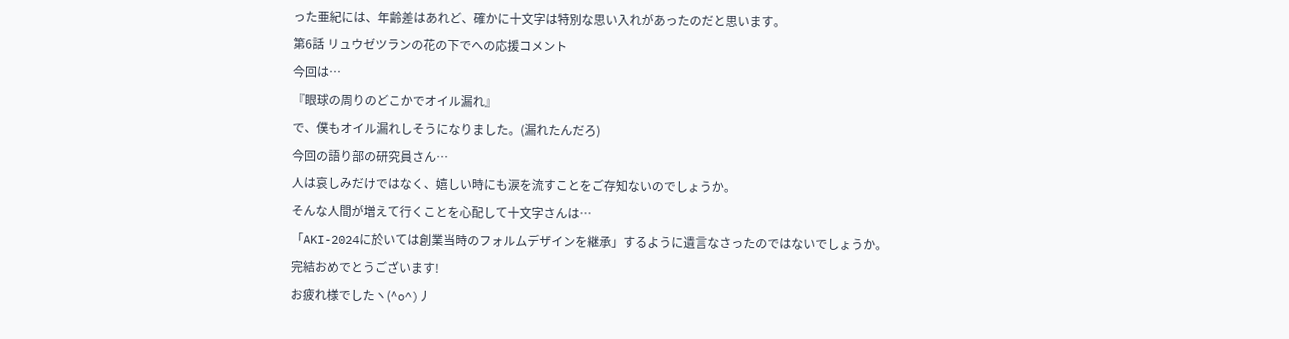った亜紀には、年齢差はあれど、確かに十文字は特別な思い入れがあったのだと思います。
第6話 リュウゼツランの花の下でへの応援コメント
今回は…
『眼球の周りのどこかでオイル漏れ』
で、僕もオイル漏れしそうになりました。(漏れたんだろ)
今回の語り部の研究員さん…
人は哀しみだけではなく、嬉しい時にも涙を流すことをご存知ないのでしょうか。
そんな人間が増えて行くことを心配して十文字さんは…
「AKI-2024に於いては創業当時のフォルムデザインを継承」するように遺言なさったのではないでしょうか。
完結おめでとうございます!
お疲れ様でしたヽ(^o^)丿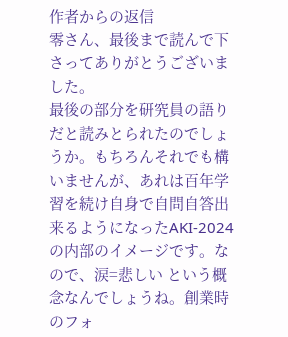作者からの返信
零さん、最後まで読んで下さってありがとうございました。
最後の部分を研究員の語りだと読みとられたのでしょうか。もちろんそれでも構いませんが、あれは百年学習を続け自身で自問自答出来るようになったAKI-2024の内部のイメージです。なので、涙=悲しい という概念なんでしょうね。創業時のフォ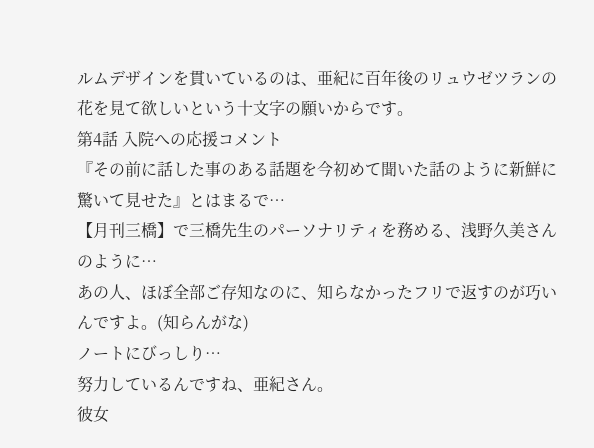ルムデザインを貫いているのは、亜紀に百年後のリュウゼツランの花を見て欲しいという十文字の願いからです。
第4話 入院への応援コメント
『その前に話した事のある話題を今初めて聞いた話のように新鮮に驚いて見せた』とはまるで…
【月刊三橋】で三橋先生のパーソナリティを務める、浅野久美さんのように…
あの人、ほぼ全部ご存知なのに、知らなかったフリで返すのが巧いんですよ。(知らんがな)
ノートにびっしり…
努力しているんですね、亜紀さん。
彼女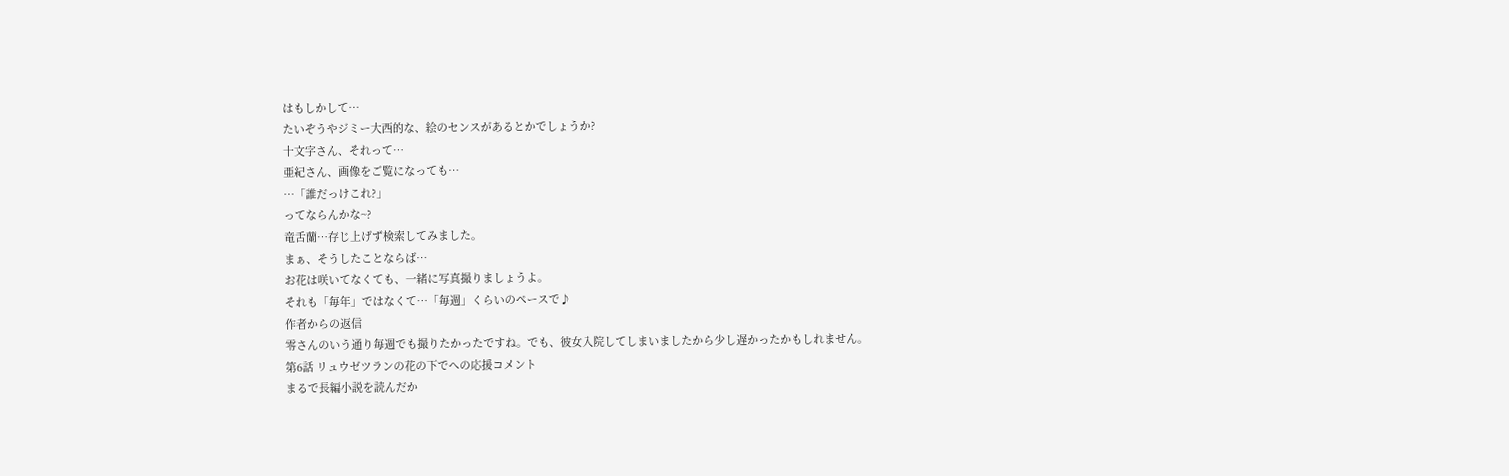はもしかして…
たいぞうやジミー大西的な、絵のセンスがあるとかでしょうか?
十文字さん、それって…
亜紀さん、画像をご覧になっても…
…「誰だっけこれ?」
ってならんかな~?
竜舌蘭…存じ上げず検索してみました。
まぁ、そうしたことならば…
お花は咲いてなくても、一緒に写真撮りましょうよ。
それも「毎年」ではなくて…「毎週」くらいのペースで♪
作者からの返信
零さんのいう通り毎週でも撮りたかったですね。でも、彼女入院してしまいましたから少し遅かったかもしれません。
第6話 リュウゼツランの花の下でへの応援コメント
まるで長編小説を読んだか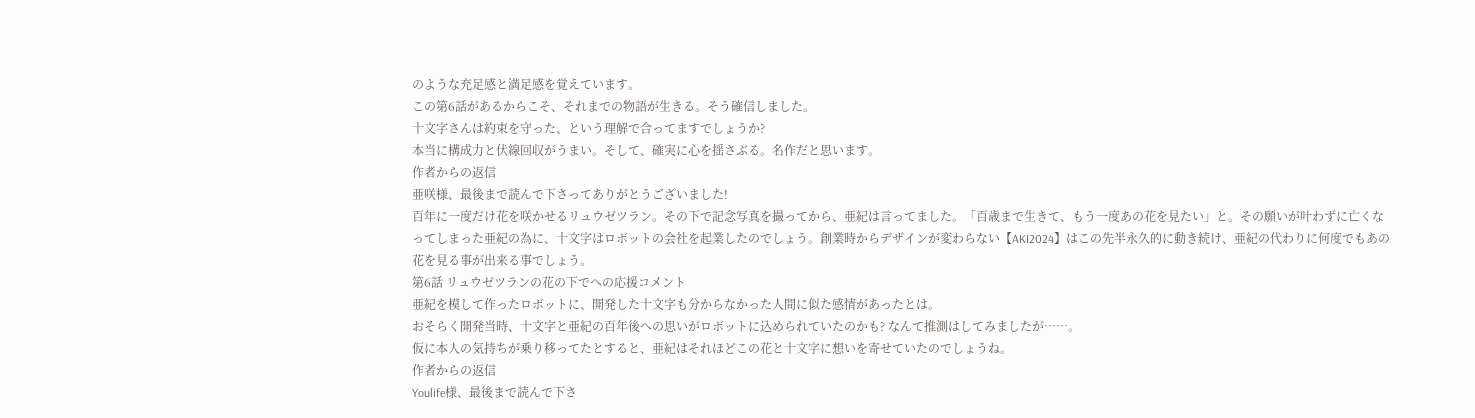のような充足感と満足感を覚えています。
この第6話があるからこそ、それまでの物語が生きる。そう確信しました。
十文字さんは約束を守った、という理解で合ってますでしょうか?
本当に構成力と伏線回収がうまい。そして、確実に心を揺さぶる。名作だと思います。
作者からの返信
亜咲様、最後まで読んで下さってありがとうございました!
百年に一度だけ花を咲かせるリュウゼツラン。その下で記念写真を撮ってから、亜紀は言ってました。「百歳まで生きて、もう一度あの花を見たい」と。その願いが叶わずに亡くなってしまった亜紀の為に、十文字はロボットの会社を起業したのでしょう。創業時からデザインが変わらない【AKI2024】はこの先半永久的に動き続け、亜紀の代わりに何度でもあの花を見る事が出来る事でしょう。
第6話 リュウゼツランの花の下でへの応援コメント
亜紀を模して作ったロボットに、開発した十文字も分からなかった人間に似た感情があったとは。
おそらく開発当時、十文字と亜紀の百年後への思いがロボットに込められていたのかも? なんて推測はしてみましたが……。
仮に本人の気持ちが乗り移ってたとすると、亜紀はそれほどこの花と十文字に想いを寄せていたのでしょうね。
作者からの返信
Youlife様、最後まで読んで下さ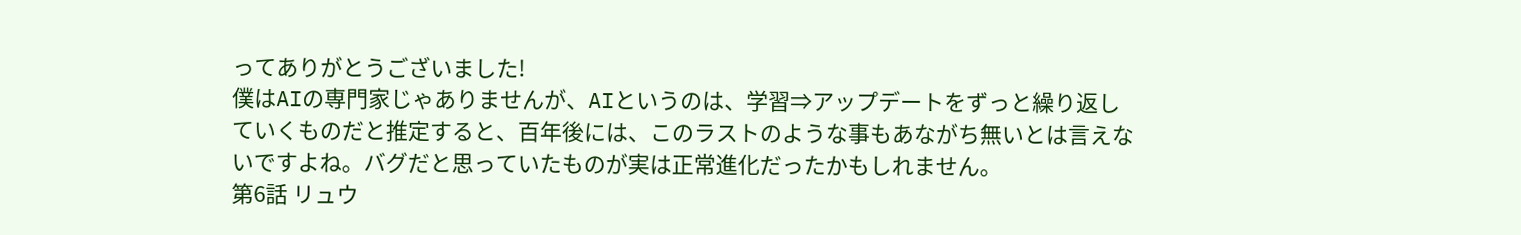ってありがとうございました!
僕はAIの専門家じゃありませんが、AIというのは、学習⇒アップデートをずっと繰り返していくものだと推定すると、百年後には、このラストのような事もあながち無いとは言えないですよね。バグだと思っていたものが実は正常進化だったかもしれません。
第6話 リュウ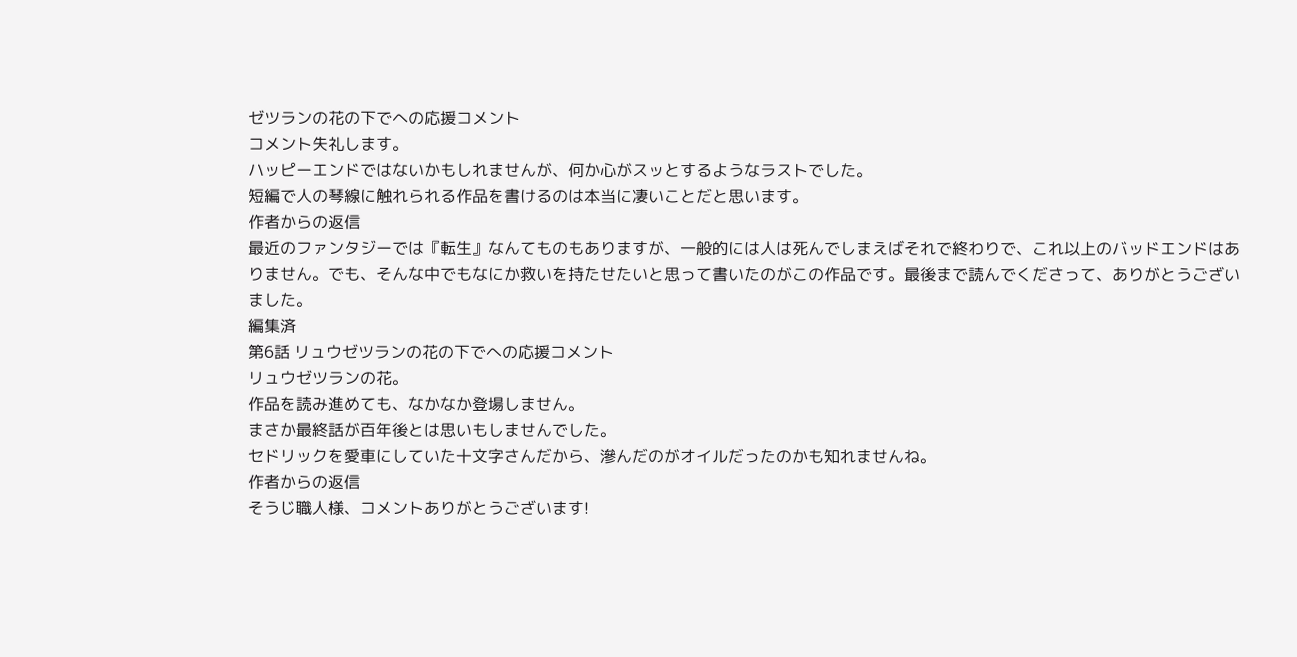ゼツランの花の下でへの応援コメント
コメント失礼します。
ハッピーエンドではないかもしれませんが、何か心がスッとするようなラストでした。
短編で人の琴線に触れられる作品を書けるのは本当に凄いことだと思います。
作者からの返信
最近のファンタジーでは『転生』なんてものもありますが、一般的には人は死んでしまえばそれで終わりで、これ以上のバッドエンドはありません。でも、そんな中でもなにか救いを持たせたいと思って書いたのがこの作品です。最後まで読んでくださって、ありがとうございました。
編集済
第6話 リュウゼツランの花の下でへの応援コメント
リュウゼツランの花。
作品を読み進めても、なかなか登場しません。
まさか最終話が百年後とは思いもしませんでした。
セドリックを愛車にしていた十文字さんだから、滲んだのがオイルだったのかも知れませんね。
作者からの返信
そうじ職人様、コメントありがとうございます!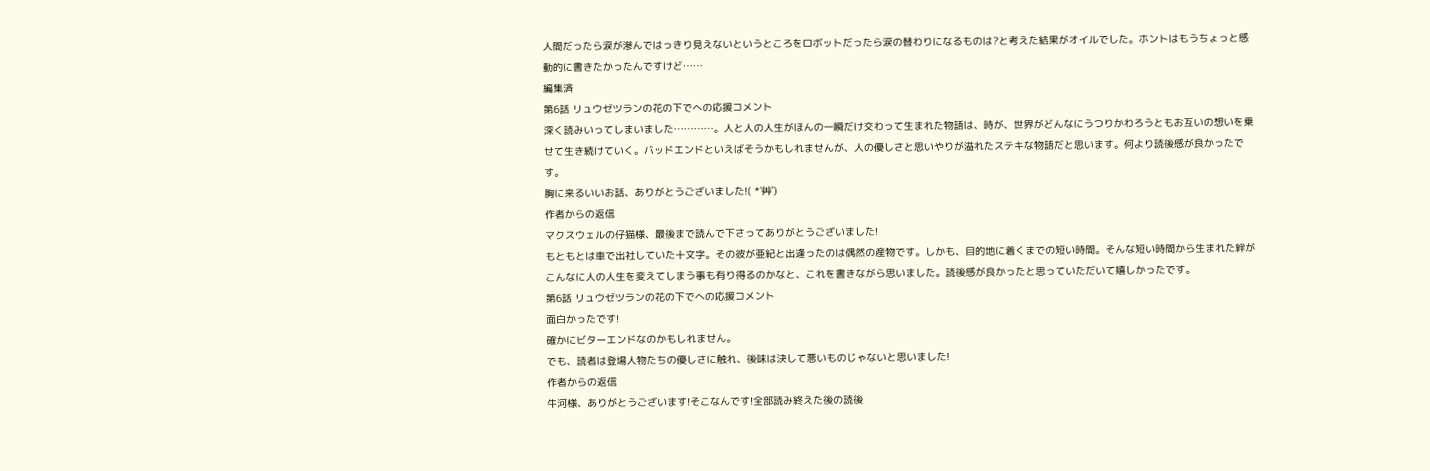人間だったら涙が滲んではっきり見えないというところをロボットだったら涙の替わりになるものは?と考えた結果がオイルでした。ホントはもうちょっと感動的に書きたかったんですけど……
編集済
第6話 リュウゼツランの花の下でへの応援コメント
深く読みいってしまいました…………。人と人の人生がほんの一瞬だけ交わって生まれた物語は、時が、世界がどんなにうつりかわろうともお互いの想いを乗せて生き続けていく。バッドエンドといえばそうかもしれませんが、人の優しさと思いやりが溢れたステキな物語だと思います。何より読後感が良かったです。
胸に来るいいお話、ありがとうございました!( *´艸`)
作者からの返信
マクスウェルの仔猫様、最後まで読んで下さってありがとうございました!
もともとは車で出社していた十文字。その彼が亜紀と出逢ったのは偶然の産物です。しかも、目的地に着くまでの短い時間。そんな短い時間から生まれた絆がこんなに人の人生を変えてしまう事も有り得るのかなと、これを書きながら思いました。読後感が良かったと思っていただいて嬉しかったです。
第6話 リュウゼツランの花の下でへの応援コメント
面白かったです!
確かにビターエンドなのかもしれません。
でも、読者は登場人物たちの優しさに触れ、後味は決して悪いものじゃないと思いました!
作者からの返信
牛河様、ありがとうございます!そこなんです!全部読み終えた後の読後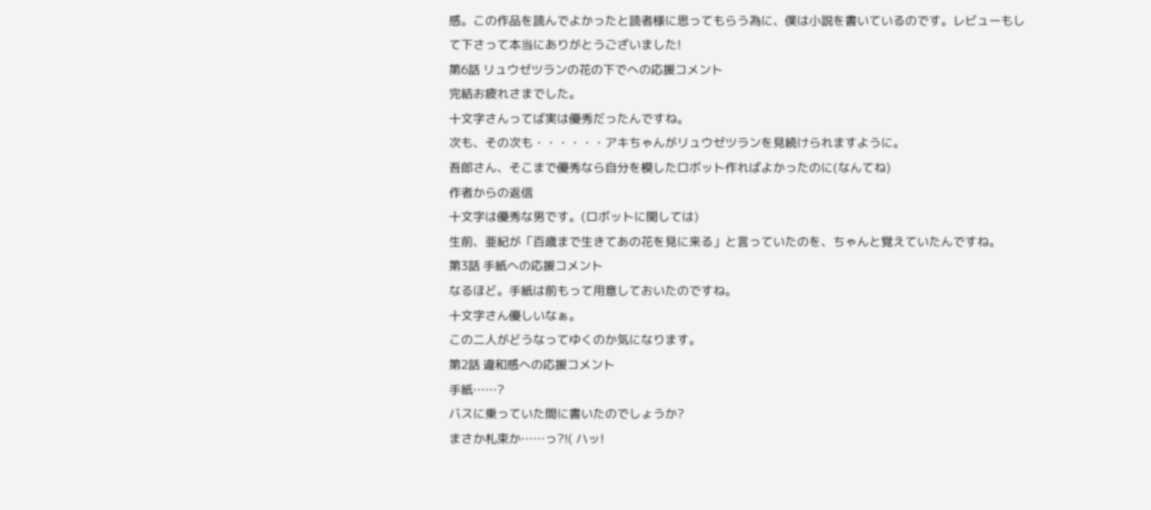感。この作品を読んでよかったと読者様に思ってもらう為に、僕は小説を書いているのです。レビューもして下さって本当にありがとうございました!
第6話 リュウゼツランの花の下でへの応援コメント
完結お疲れさまでした。
十文字さんってば実は優秀だったんですね。
次も、その次も・・・・・・アキちゃんがリュウゼツランを見続けられますように。
吾郎さん、そこまで優秀なら自分を模したロボット作ればよかったのに(なんてね)
作者からの返信
十文字は優秀な男です。(ロボットに関しては)
生前、亜紀が「百歳まで生きてあの花を見に来る」と言っていたのを、ちゃんと覚えていたんですね。
第3話 手紙への応援コメント
なるほど。手紙は前もって用意しておいたのですね。
十文字さん優しいなぁ。
この二人がどうなってゆくのか気になります。
第2話 違和感への応援コメント
手紙……?
バスに乗っていた間に書いたのでしょうか?
まさか札束か……っ?!( ハッ!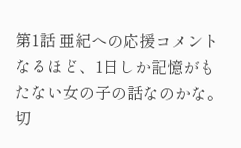第1話 亜紀への応援コメント
なるほど、1日しか記憶がもたない女の子の話なのかな。
切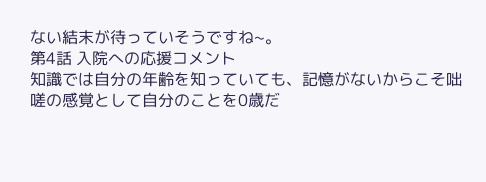ない結末が待っていそうですね~。
第4話 入院への応援コメント
知識では自分の年齢を知っていても、記憶がないからこそ咄嗟の感覚として自分のことを0歳だ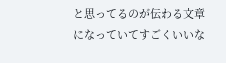と思ってるのが伝わる文章になっていてすごくいいな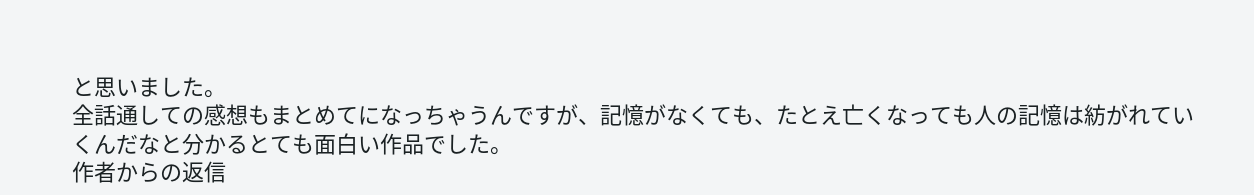と思いました。
全話通しての感想もまとめてになっちゃうんですが、記憶がなくても、たとえ亡くなっても人の記憶は紡がれていくんだなと分かるとても面白い作品でした。
作者からの返信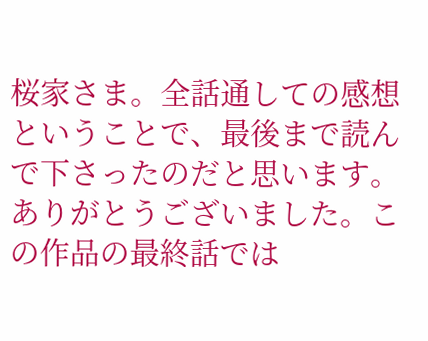桜家さま。全話通しての感想ということで、最後まで読んで下さったのだと思います。ありがとうございました。この作品の最終話では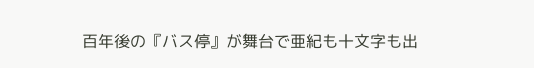百年後の『バス停』が舞台で亜紀も十文字も出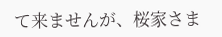て来ませんが、桜家さま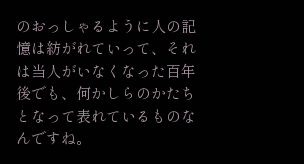のおっしゃるように人の記憶は紡がれていって、それは当人がいなくなった百年後でも、何かしらのかたちとなって表れているものなんですね。